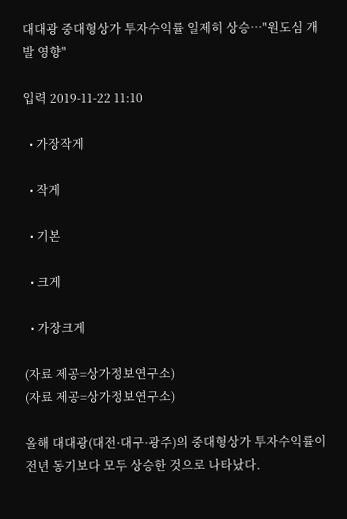대대광 중대형상가 투자수익률 일제히 상승…"원도심 개발 영향"

입력 2019-11-22 11:10

  • 가장작게

  • 작게

  • 기본

  • 크게

  • 가장크게

(자료 제공=상가정보연구소)
(자료 제공=상가정보연구소)

올해 대대광(대전·대구·광주)의 중대형상가 투자수익률이 전년 동기보다 모두 상승한 것으로 나타났다.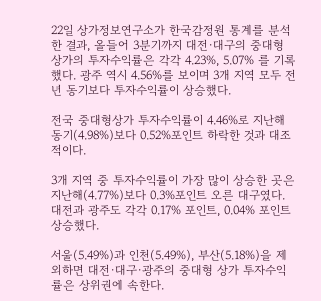22일 상가정보연구소가 한국감정원 통계를 분석한 결과, 올들어 3분기까지 대전·대구의 중대형 상가의 투자수익률은 각각 4.23%, 5.07% 를 기록했다. 광주 역시 4.56%를 보이며 3개 지역 모두 전년 동기보다 투자수익률이 상승했다.

전국 중대형상가 투자수익률이 4.46%로 지난해 동기(4.98%)보다 0.52%포인트 하락한 것과 대조적이다.

3개 지역 중 투자수익률이 가장 많이 상승한 곳은 지난해(4.77%)보다 0.3%포인트 오른 대구였다. 대전과 광주도 각각 0.17% 포인트, 0.04% 포인트 상승했다.

서울(5.49%)과 인천(5.49%), 부산(5.18%)을 제외하면 대전·대구·광주의 중대형 상가 투자수익률은 상위권에 속한다.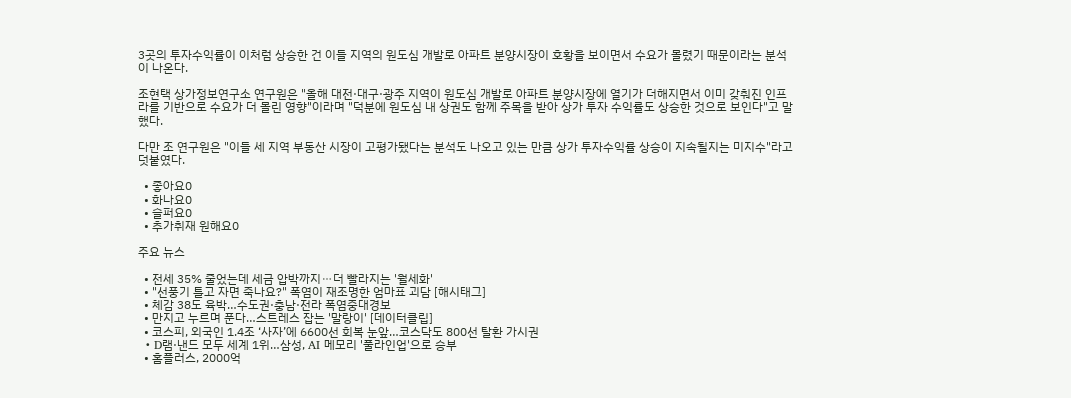3곳의 투자수익률이 이처럼 상승한 건 이들 지역의 원도심 개발로 아파트 분양시장이 호황을 보이면서 수요가 몰렸기 때문이라는 분석이 나온다.

조현택 상가정보연구소 연구원은 "올해 대전·대구·광주 지역이 원도심 개발로 아파트 분양시장에 열기가 더해지면서 이미 갖춰진 인프라를 기반으로 수요가 더 몰린 영향"이라며 "덕분에 원도심 내 상권도 함께 주목을 받아 상가 투자 수익률도 상승한 것으로 보인다"고 말했다.

다만 조 연구원은 "이들 세 지역 부동산 시장이 고평가됐다는 분석도 나오고 있는 만큼 상가 투자수익률 상승이 지속될지는 미지수"라고 덧붙였다.

  • 좋아요0
  • 화나요0
  • 슬퍼요0
  • 추가취재 원해요0

주요 뉴스

  • 전세 35% 줄었는데 세금 압박까지⋯더 빨라지는 '월세화'
  • "선풍기 틀고 자면 죽나요?" 폭염이 재조명한 엄마표 괴담 [해시태그]
  • 체감 38도 육박…수도권·충남·전라 폭염중대경보
  • 만지고 누르며 푼다…스트레스 잡는 '말랑이' [데이터클립]
  • 코스피, 외국인 1.4조 ‘사자’에 6600선 회복 눈앞…코스닥도 800선 탈환 가시권
  • D램·낸드 모두 세계 1위…삼성, AI 메모리 '풀라인업'으로 승부
  • 홈플러스, 2000억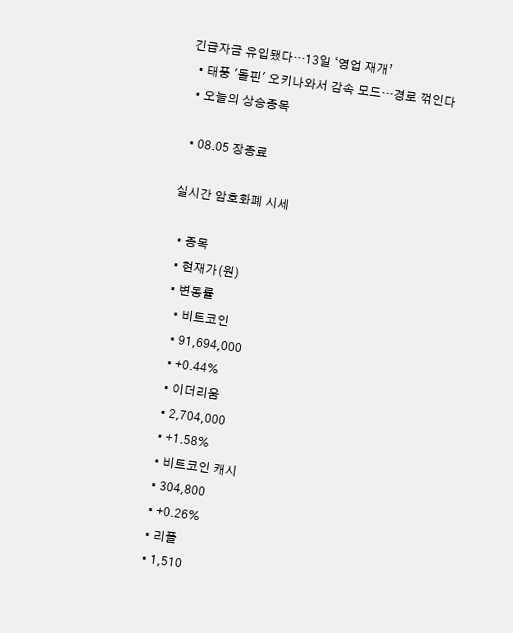긴급자금 유입됐다…13일 ‘영업 재개’
  • 태풍 '돌핀' 오키나와서 감속 모드…경로 꺾인다
  • 오늘의 상승종목

  • 08.05 장종료

실시간 암호화폐 시세

  • 종목
  • 현재가(원)
  • 변동률
    • 비트코인
    • 91,694,000
    • +0.44%
    • 이더리움
    • 2,704,000
    • +1.58%
    • 비트코인 캐시
    • 304,800
    • +0.26%
    • 리플
    • 1,510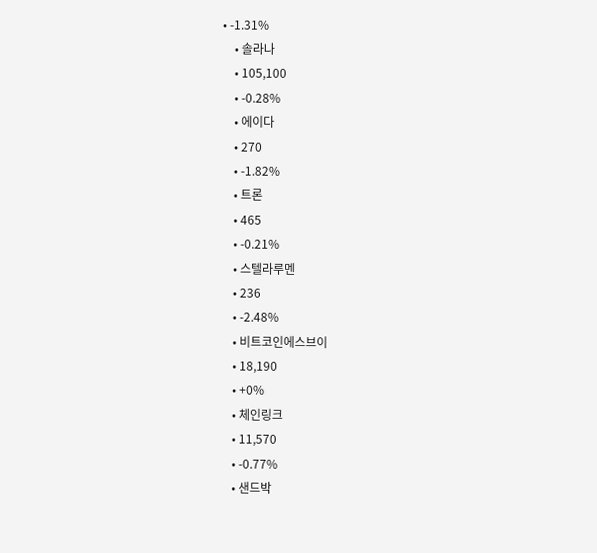• -1.31%
    • 솔라나
    • 105,100
    • -0.28%
    • 에이다
    • 270
    • -1.82%
    • 트론
    • 465
    • -0.21%
    • 스텔라루멘
    • 236
    • -2.48%
    • 비트코인에스브이
    • 18,190
    • +0%
    • 체인링크
    • 11,570
    • -0.77%
    • 샌드박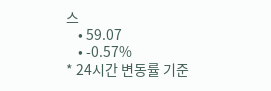스
    • 59.07
    • -0.57%
* 24시간 변동률 기준